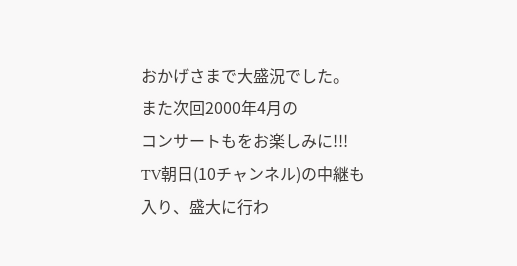おかげさまで大盛況でした。
また次回2000年4月の
コンサートもをお楽しみに!!!
TV朝日(10チャンネル)の中継も
入り、盛大に行わ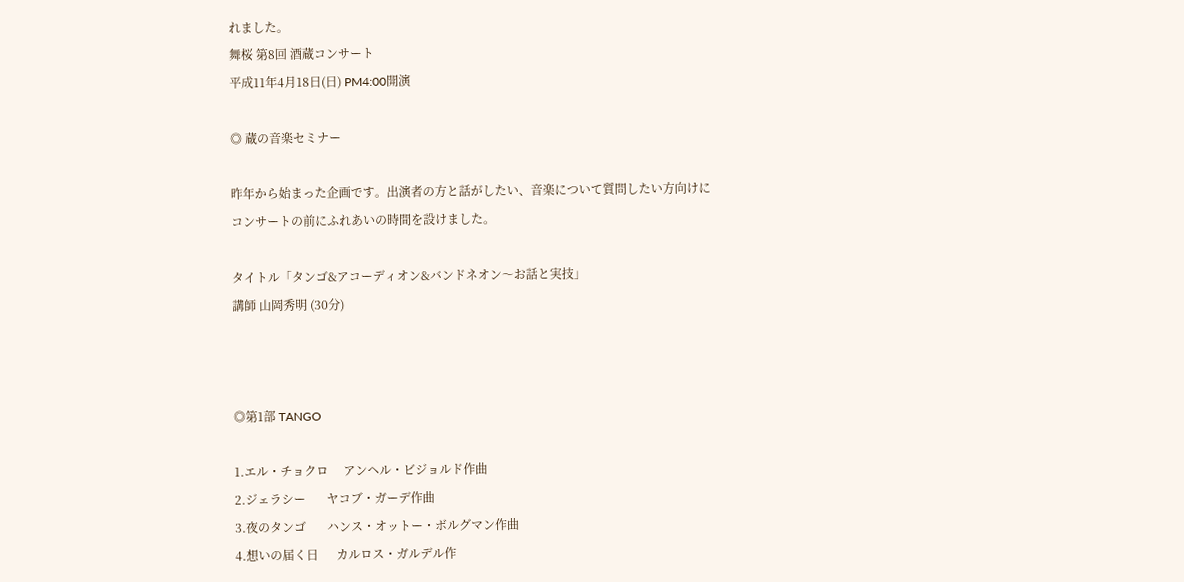れました。
舞桜 第8回 酒蔵コンサート
平成11年4月18日(日) PM4:00開演

◎ 蔵の音楽セミナー

昨年から始まった企画です。出演者の方と話がしたい、音楽について質問したい方向けに
コンサートの前にふれあいの時間を設けました。

タイトル「タンゴ&アコーディオン&バンドネオン〜お話と実技」
講師 山岡秀明 (30分)



◎第1部 TANGO

1.エル・チョクロ     アンヘル・ビジョルド作曲
2.ジェラシー       ヤコブ・ガーデ作曲
3.夜のタンゴ       ハンス・オットー・ボルグマン作曲
4.想いの届く日      カルロス・ガルデル作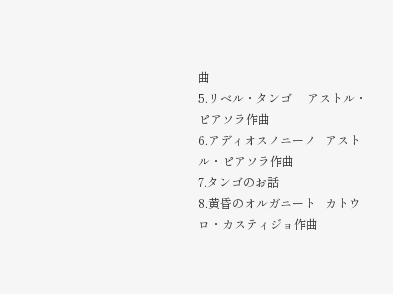曲
5.リベル・タンゴ     アストル・ピアソラ作曲
6.アディオスノニーノ   アストル・ピアソラ作曲
7.タンゴのお話
8.黄昏のオルガニート   カトウロ・カスティジョ作曲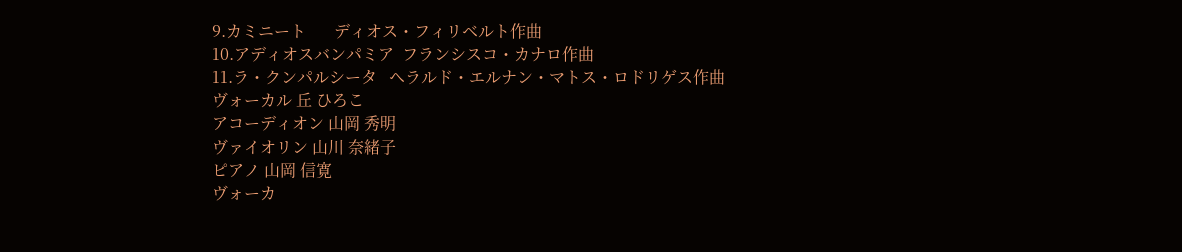9.カミニート       ディオス・フィリベルト作曲
10.アディオスバンパミア  フランシスコ・カナロ作曲
11.ラ・クンパルシータ   ヘラルド・エルナン・マトス・ロドリゲス作曲
ヴォーカル 丘 ひろこ
アコーディオン 山岡 秀明
ヴァイオリン 山川 奈緒子
ピアノ 山岡 信寛
ヴォーカ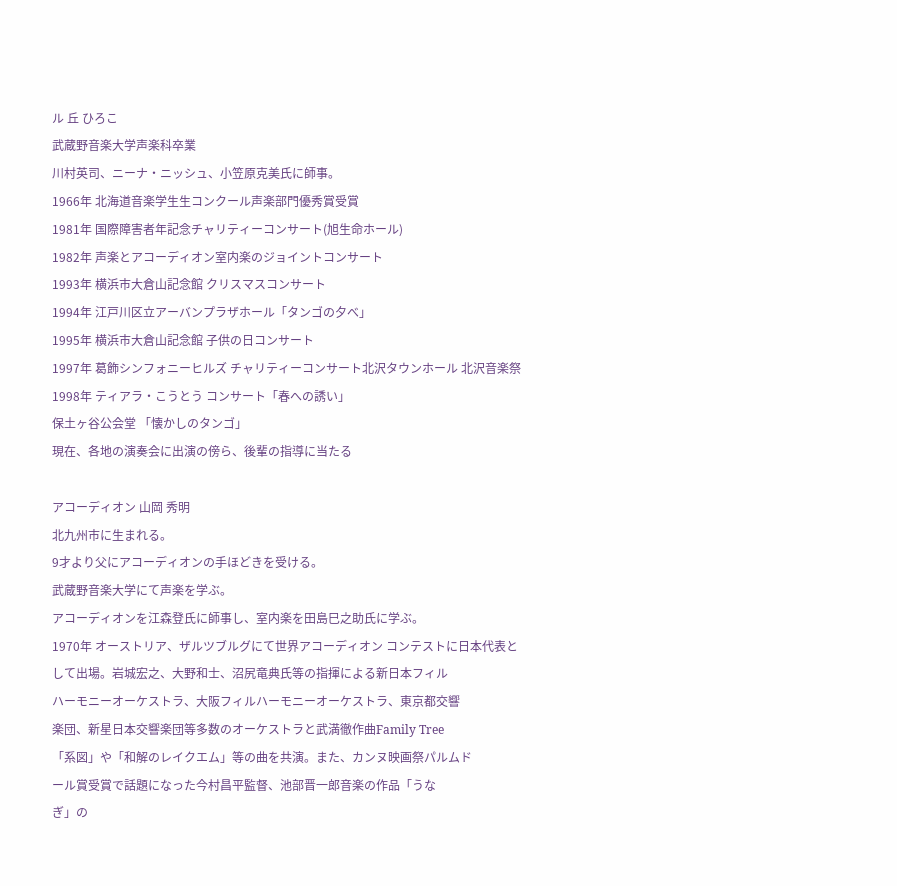ル 丘 ひろこ
武蔵野音楽大学声楽科卒業
川村英司、ニーナ・ニッシュ、小笠原克美氏に師事。
1966年 北海道音楽学生生コンクール声楽部門優秀賞受賞
1981年 国際障害者年記念チャリティーコンサート(旭生命ホール)
1982年 声楽とアコーディオン室内楽のジョイントコンサート
1993年 横浜市大倉山記念館 クリスマスコンサート
1994年 江戸川区立アーバンプラザホール「タンゴの夕べ」
1995年 横浜市大倉山記念館 子供の日コンサート
1997年 葛飾シンフォニーヒルズ チャリティーコンサート北沢タウンホール 北沢音楽祭
1998年 ティアラ・こうとう コンサート「春への誘い」
保土ヶ谷公会堂 「懐かしのタンゴ」
現在、各地の演奏会に出演の傍ら、後輩の指導に当たる

アコーディオン 山岡 秀明
北九州市に生まれる。
9才より父にアコーディオンの手ほどきを受ける。
武蔵野音楽大学にて声楽を学ぶ。
アコーディオンを江森登氏に師事し、室内楽を田島巳之助氏に学ぶ。
1970年 オーストリア、ザルツブルグにて世界アコーディオン コンテストに日本代表と
して出場。岩城宏之、大野和士、沼尻竜典氏等の指揮による新日本フィル
ハーモニーオーケストラ、大阪フィルハーモニーオーケストラ、東京都交響
楽団、新星日本交響楽団等多数のオーケストラと武満徹作曲Family Tree
「系図」や「和解のレイクエム」等の曲を共演。また、カンヌ映画祭パルムド
ール賞受賞で話題になった今村昌平監督、池部晋一郎音楽の作品「うな
ぎ」の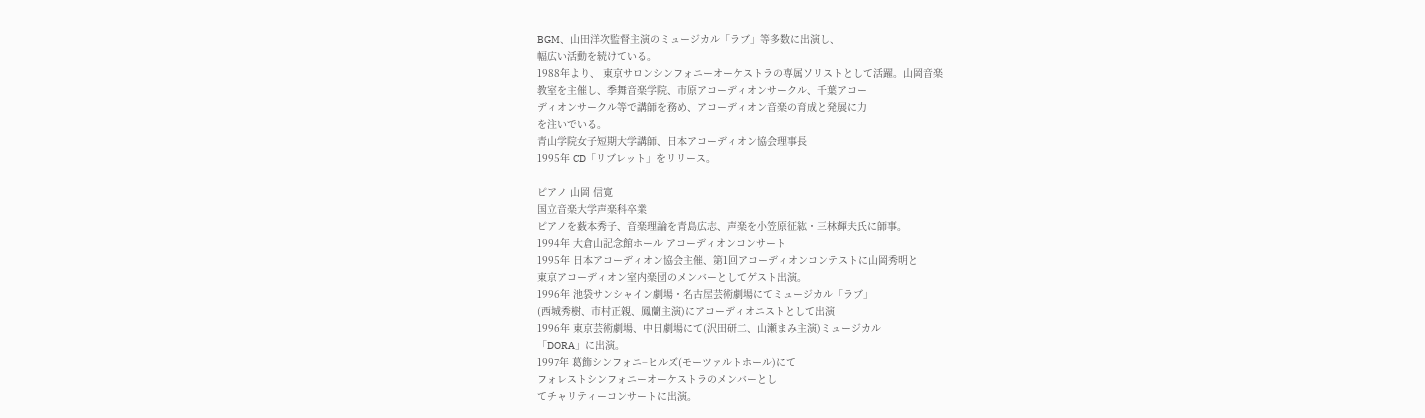BGM、山田洋次監督主演のミュージカル「ラブ」等多数に出演し、
幅広い活動を続けている。
1988年より、 東京サロンシンフォニーオーケストラの専属ソリストとして活躍。山岡音楽
教室を主催し、季舞音楽学院、市原アコーディオンサークル、千葉アコー
ディオンサークル等で講師を務め、アコーディオン音楽の育成と発展に力
を注いでいる。
青山学院女子短期大学講師、日本アコーディオン協会理事長
1995年 CD「リブレット」をリリース。

ピアノ 山岡 信寛
国立音楽大学声楽科卒業
ピアノを薮本秀子、音楽理論を青島広志、声楽を小笠原征紘・三林輝夫氏に師事。
1994年 大倉山記念館ホール アコーディオンコンサート
1995年 日本アコーディオン協会主催、第1回アコーディオンコンテストに山岡秀明と
東京アコーディオン室内楽団のメンバーとしてゲスト出演。
1996年 池袋サンシャイン劇場・名古屋芸術劇場にてミュージカル「ラブ」
(西城秀樹、市村正親、鳳蘭主演)にアコーディオニストとして出演
1996年 東京芸術劇場、中日劇場にて(沢田研二、山瀬まみ主演)ミュージカル
「DORA」に出演。
1997年 葛飾シンフォニ−ヒルズ(モーツァルトホール)にて
フォレストシンフォニーオーケストラのメンバーとし
てチャリティーコンサートに出演。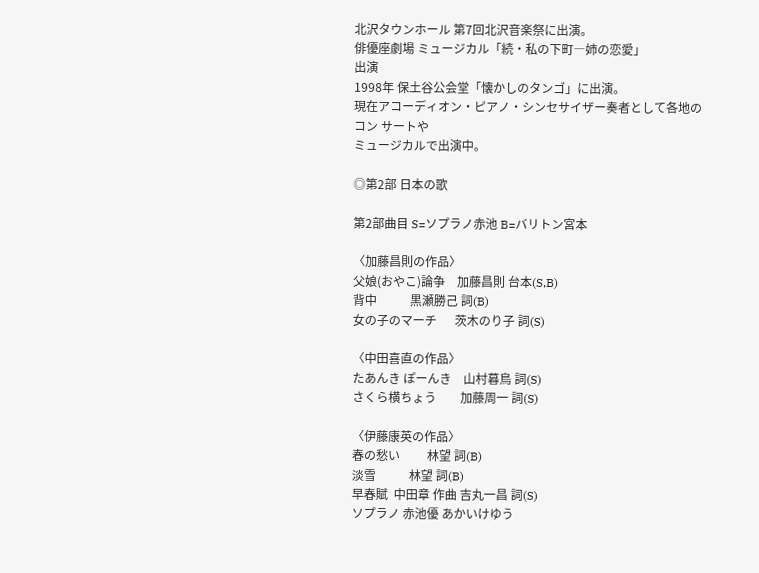北沢タウンホール 第7回北沢音楽祭に出演。
俳優座劇場 ミュージカル「続・私の下町―姉の恋愛」
出演
1998年 保土谷公会堂「懐かしのタンゴ」に出演。
現在アコーディオン・ピアノ・シンセサイザー奏者として各地のコン サートや
ミュージカルで出演中。

◎第2部 日本の歌

第2部曲目 S=ソプラノ赤池 B=バリトン宮本

〈加藤昌則の作品〉
父娘(おやこ)論争    加藤昌則 台本(S,B)
背中           黒瀬勝己 詞(B)
女の子のマーチ      茨木のり子 詞(S)

〈中田喜直の作品〉
たあんき ぽーんき    山村暮鳥 詞(S)
さくら横ちょう        加藤周一 詞(S)

〈伊藤康英の作品〉
春の愁い         林望 詞(B)
淡雪           林望 詞(B)
早春賦  中田章 作曲 吉丸一昌 詞(S)
ソプラノ 赤池優 あかいけゆう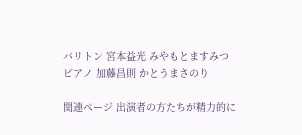バリトン 宮本益光 みやもとますみつ
ピアノ 加藤昌則 かとうまさのり

関連ページ 出演者の方たちが精力的に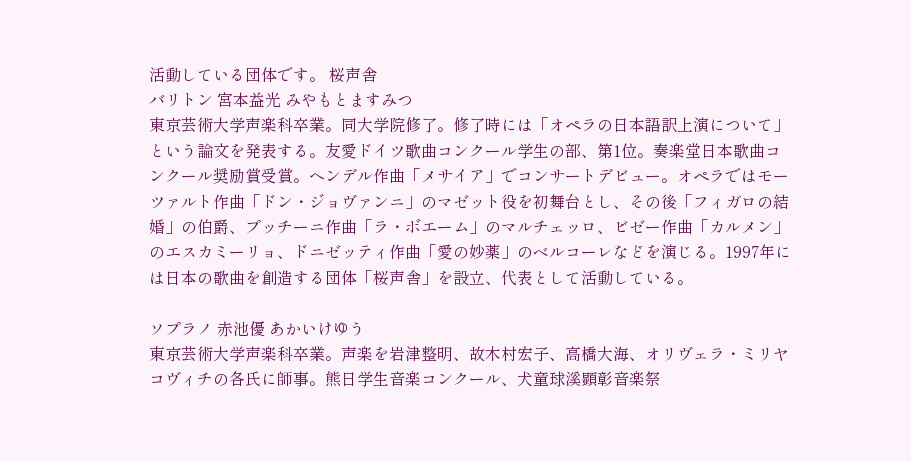活動している団体です。 桜声舎
バリトン 宮本益光 みやもとますみつ
東京芸術大学声楽科卒業。同大学院修了。修了時には「オペラの日本語訳上演について」
という論文を発表する。友愛ドイツ歌曲コンクール学生の部、第1位。奏楽堂日本歌曲コ
ンクール奨励賞受賞。ヘンデル作曲「メサイア」でコンサートデビュー。オペラではモー
ツァルト作曲「ドン・ジョヴァンニ」のマゼット役を初舞台とし、その後「フィガロの結
婚」の伯爵、プッチーニ作曲「ラ・ボエーム」のマルチェッロ、ビゼー作曲「カルメン」
のエスカミーリョ、ドニゼッティ作曲「愛の妙薬」のベルコーレなどを演じる。1997年に
は日本の歌曲を創造する団体「桜声舎」を設立、代表として活動している。

ソプラノ 赤池優 あかいけゆう
東京芸術大学声楽科卒業。声楽を岩津整明、故木村宏子、高橋大海、オリヴェラ・ミリヤ
コヴィチの各氏に師事。熊日学生音楽コンクール、犬童球溪顕彰音楽祭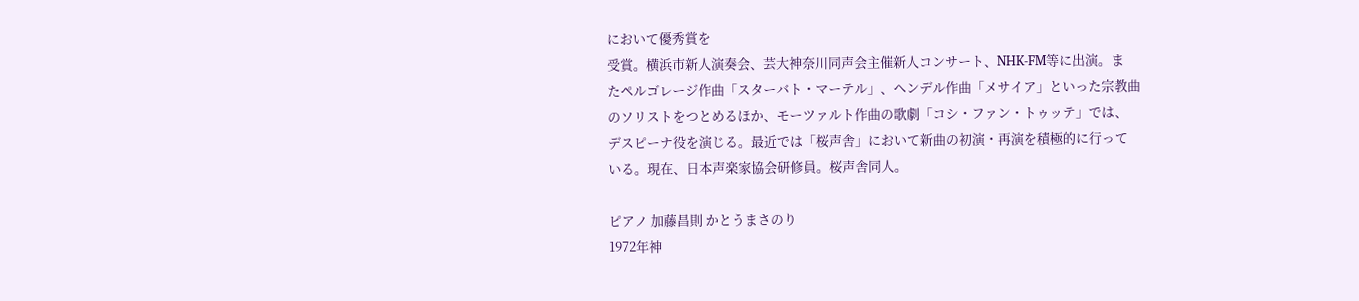において優秀賞を
受賞。横浜市新人演奏会、芸大神奈川同声会主催新人コンサート、NHK-FM等に出演。ま
たペルゴレージ作曲「スターバト・マーテル」、ヘンデル作曲「メサイア」といった宗教曲
のソリストをつとめるほか、モーツァルト作曲の歌劇「コシ・ファン・トゥッテ」では、
デスピーナ役を演じる。最近では「桜声舎」において新曲の初演・再演を積極的に行って
いる。現在、日本声楽家協会研修員。桜声舎同人。

ピアノ 加藤昌則 かとうまさのり
1972年神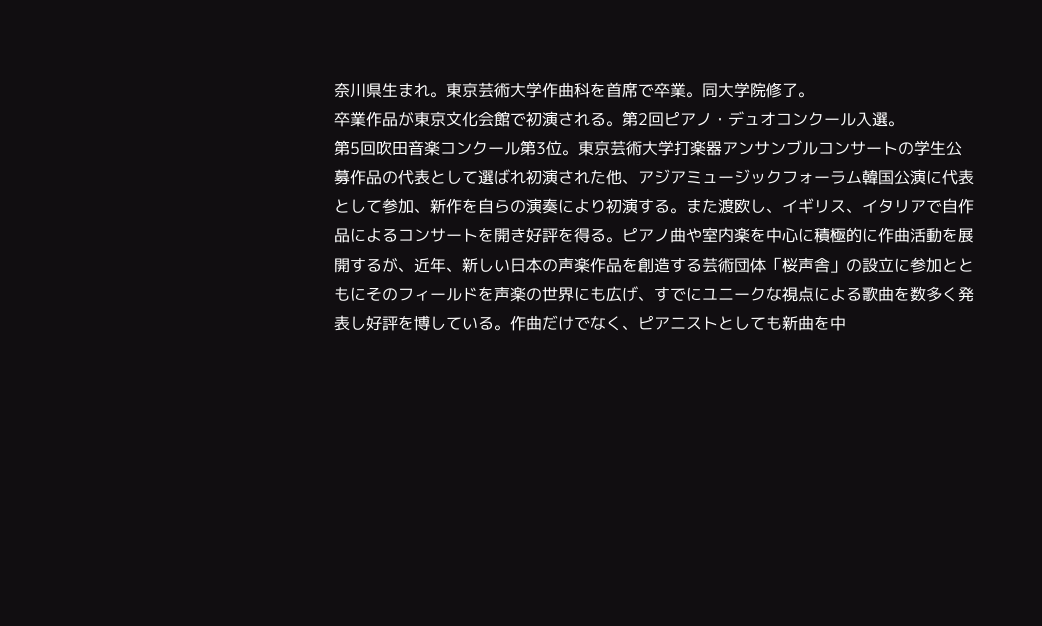奈川県生まれ。東京芸術大学作曲科を首席で卒業。同大学院修了。
卒業作品が東京文化会館で初演される。第2回ピアノ・デュオコンクール入選。
第5回吹田音楽コンクール第3位。東京芸術大学打楽器アンサンブルコンサートの学生公
募作品の代表として選ばれ初演された他、アジアミュージックフォーラム韓国公演に代表
として参加、新作を自らの演奏により初演する。また渡欧し、イギリス、イタリアで自作
品によるコンサートを開き好評を得る。ピアノ曲や室内楽を中心に積極的に作曲活動を展
開するが、近年、新しい日本の声楽作品を創造する芸術団体「桜声舎」の設立に参加とと
もにそのフィールドを声楽の世界にも広げ、すでにユニークな視点による歌曲を数多く発
表し好評を博している。作曲だけでなく、ピアニストとしても新曲を中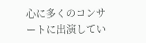心に多くのコンサ
ートに出演してい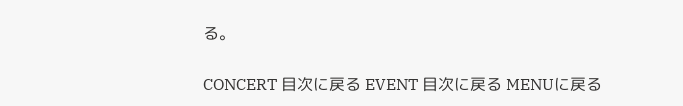る。

CONCERT 目次に戻る EVENT 目次に戻る MENUに戻る